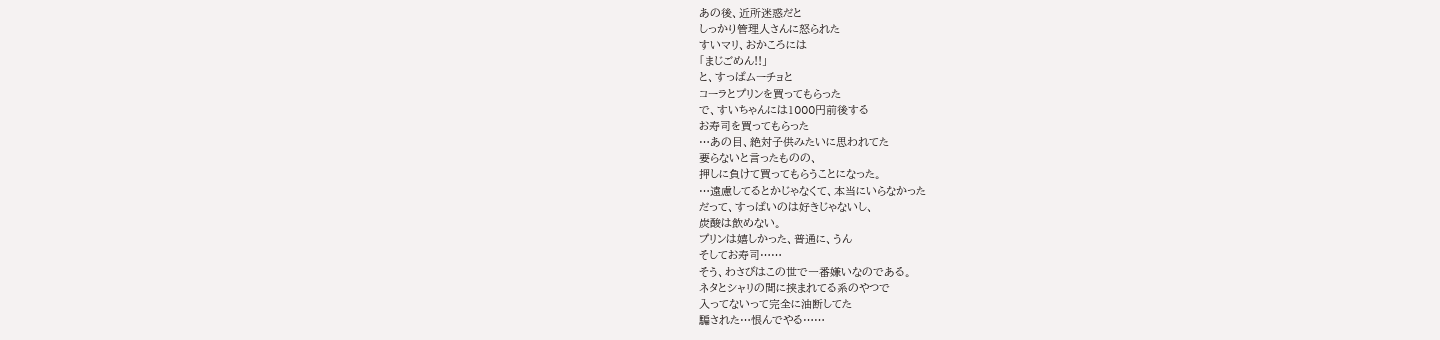あの後、近所迷惑だと
しっかり管理人さんに怒られた
すいマリ、おかころには
「まじごめん!!」
と、すっぱムーチョと
コーラとプリンを買ってもらった
で、すいちゃんには1000円前後する
お寿司を買ってもらった
…あの目、絶対子供みたいに思われてた
要らないと言ったものの、
押しに負けて買ってもらうことになった。
…遠慮してるとかじゃなくて、本当にいらなかった
だって、すっぱいのは好きじゃないし、
炭酸は飲めない。
プリンは嬉しかった、普通に、うん
そしてお寿司……
そう、わさびはこの世で一番嫌いなのである。
ネタとシャリの間に挟まれてる系のやつで
入ってないって完全に油断してた
騙された…恨んでやる……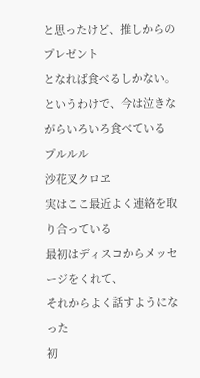と思ったけど、推しからのプレゼント
となれば食べるしかない。
というわけで、今は泣きながらいろいろ食べている
プルルル
沙花叉クロヱ
実はここ最近よく連絡を取り合っている
最初はディスコからメッセージをくれて、
それからよく話すようになった
初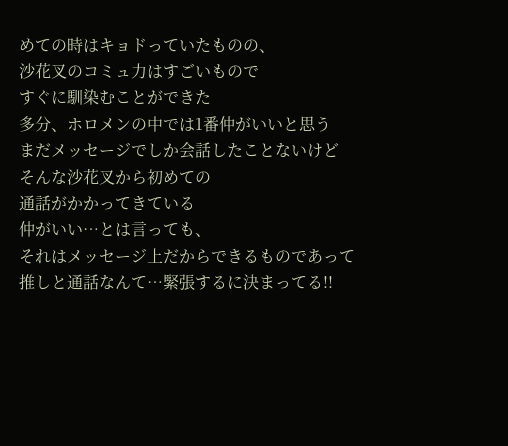めての時はキョドっていたものの、
沙花叉のコミュ力はすごいもので
すぐに馴染むことができた
多分、ホロメンの中では1番仲がいいと思う
まだメッセージでしか会話したことないけど
そんな沙花叉から初めての
通話がかかってきている
仲がいい…とは言っても、
それはメッセージ上だからできるものであって
推しと通話なんて…緊張するに決まってる!!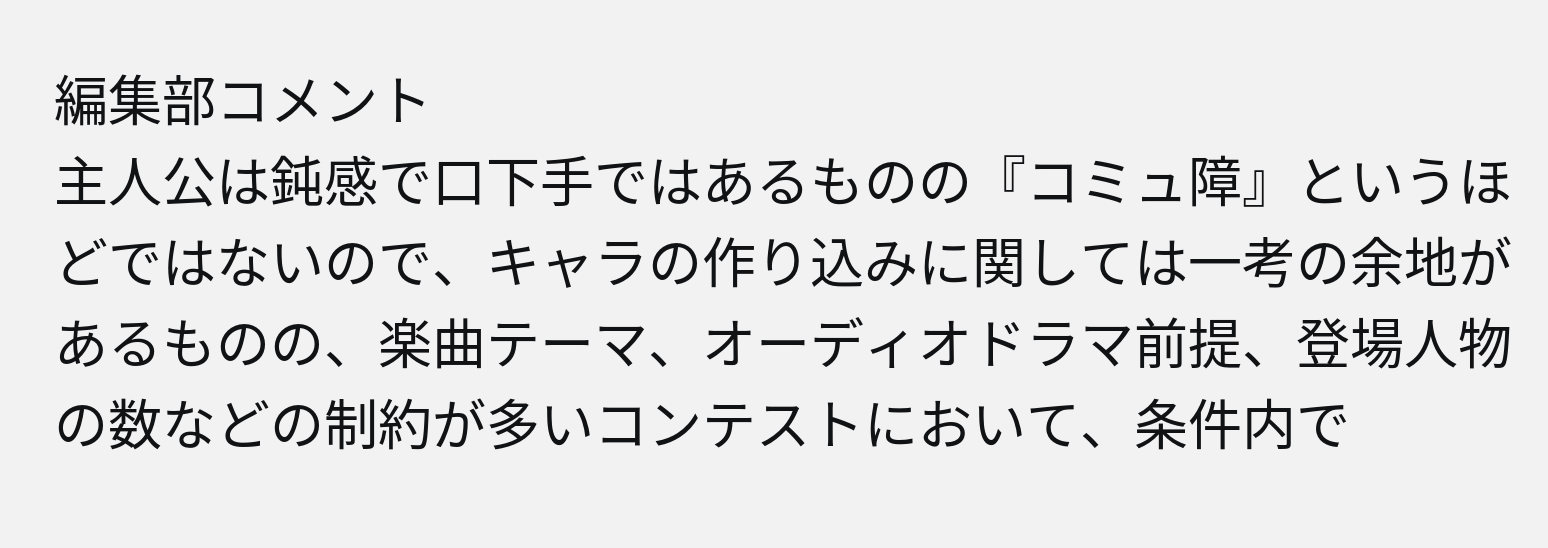編集部コメント
主人公は鈍感で口下手ではあるものの『コミュ障』というほどではないので、キャラの作り込みに関しては一考の余地があるものの、楽曲テーマ、オーディオドラマ前提、登場人物の数などの制約が多いコンテストにおいて、条件内で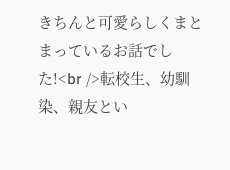きちんと可愛らしくまとまっているお話でした!<br />転校生、幼馴染、親友とい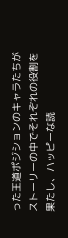った王道ポジションのキャラたちがストーリーの中でそれぞれの役割を果たし、ハッピーな読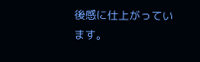後感に仕上がっています。